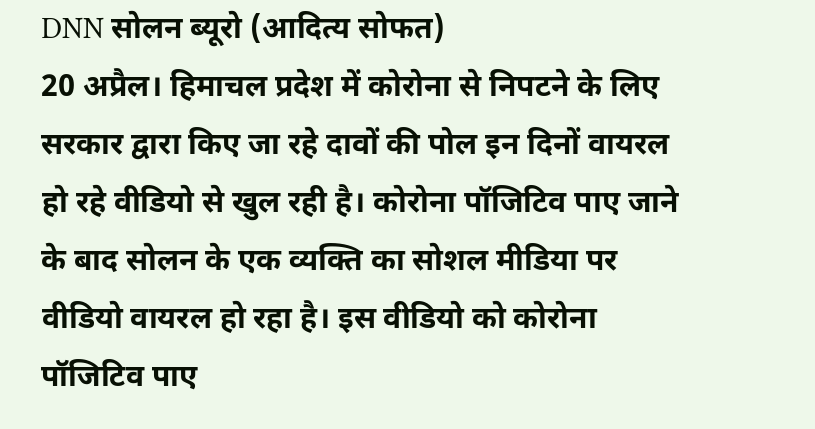DNN सोलन ब्यूरो (आदित्य सोफत)
20 अप्रैल। हिमाचल प्रदेश में कोरोना से निपटने के लिए सरकार द्वारा किए जा रहे दावों की पोल इन दिनों वायरल हो रहे वीडियो से खुल रही है। कोरोना पॉजिटिव पाए जाने के बाद सोलन के एक व्यक्ति का सोशल मीडिया पर वीडियो वायरल हो रहा है। इस वीडियो को कोरोना पॉजिटिव पाए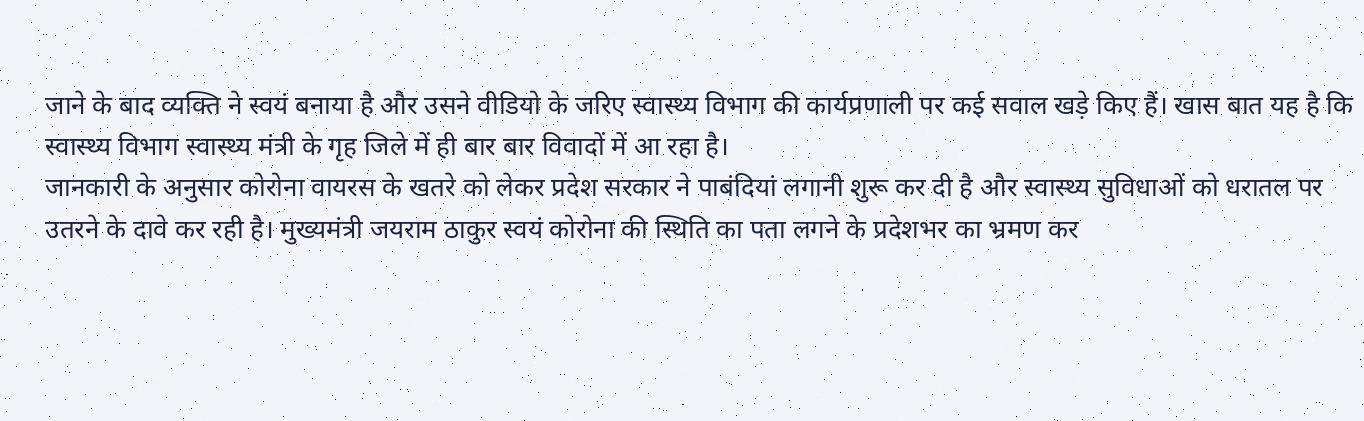जाने के बाद व्यक्ति ने स्वयं बनाया है और उसने वीडियो के जरिए स्वास्थ्य विभाग की कार्यप्रणाली पर कई सवाल खड़े किए हैं। खास बात यह है कि स्वास्थ्य विभाग स्वास्थ्य मंत्री के गृह जिले में ही बार बार विवादों में आ रहा है।
जानकारी के अनुसार कोरोना वायरस के खतरे को लेकर प्रदेश सरकार ने पाबंदियां लगानी शुरू कर दी है और स्वास्थ्य सुविधाओं को धरातल पर उतरने के दावे कर रही है। मुख्यमंत्री जयराम ठाकुर स्वयं कोरोना की स्थिति का पता लगने के प्रदेशभर का भ्रमण कर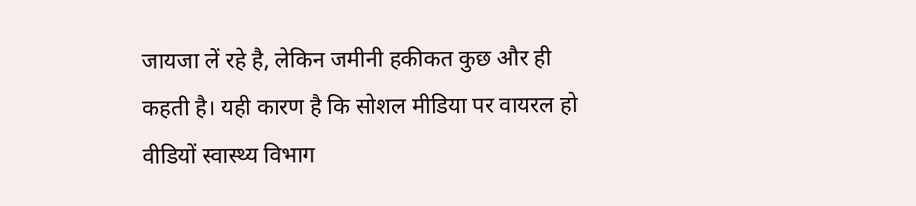जायजा लें रहे है, लेकिन जमीनी हकीकत कुछ और ही कहती है। यही कारण है कि सोशल मीडिया पर वायरल हो वीडियों स्वास्थ्य विभाग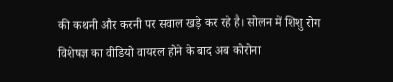की कथनी और करनी पर सवाल खड़े कर रहे है। सोलन में शिशु रोग विशेषज्ञ का वीडियो वायरल होने के बाद अब कोरोना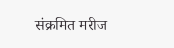संक्रमित मरीज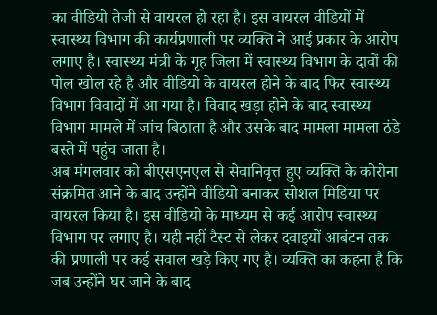का वीडियो तेजी से वायरल हो रहा है। इस वायरल वीडियों में स्वास्थ्य विभाग की कार्यप्रणाली पर व्यक्ति ने आई प्रकार के आरोप लगाए है। स्वास्थ्य मंत्री के गृह जिला में स्वास्थ्य विभाग के दावों की पोल खोल रहे है और वीडियो के वायरल होने के बाद फिर स्वास्थ्य विभाग विवादों में आ गया है। विवाद खड़ा होने के बाद स्वास्थ्य विभाग मामले में जांच बिठाता है और उसके बाद मामला मामला ठंडे बस्ते में पहुंच जाता है।
अब मंगलवार को बीएसएनएल से सेवानिवृत्त हुए व्यक्ति के कोरोना संक्रमित आने के बाद उन्होंने वीडियो बनाकर सोशल मिडिया पर वायरल किया है। इस वीडियो के माध्यम से कई आरोप स्वास्थ्य विभाग पर लगाए है। यही नहीं टैस्ट से लेकर दवाइयों आबंटन तक की प्रणाली पर कई सवाल खड़े किए गए है। व्यक्ति का कहना है कि जब उन्होंने घर जाने के बाद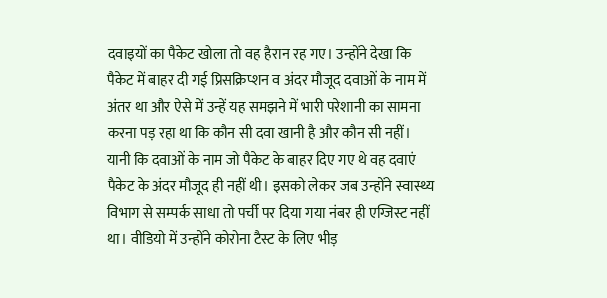दवाइयों का पैकेट खोला तो वह हैरान रह गए। उन्होंने देखा कि पैकेट में बाहर दी गई प्रिसक्रिप्शन व अंदर मौजूद दवाओं के नाम में अंतर था और ऐसे में उन्हें यह समझने में भारी परेशानी का सामना करना पड़ रहा था कि कौन सी दवा खानी है और कौन सी नहीं। यानी कि दवाओं के नाम जो पैकेट के बाहर दिए गए थे वह दवाएं पैकेट के अंदर मौजूद ही नहीं थी। इसको लेकर जब उन्होंने स्वास्थ्य विभाग से सम्पर्क साधा तो पर्ची पर दिया गया नंबर ही एग्जिस्ट नहीं था। वीडियो में उन्होंने कोरोना टैस्ट के लिए भीड़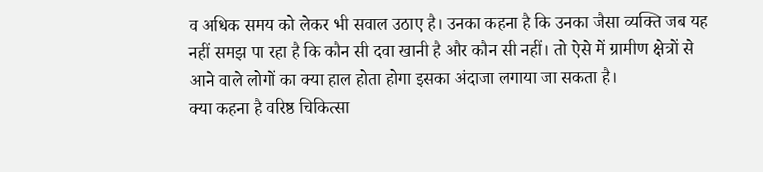व अधिक समय को लेकर भी सवाल उठाए है। उनका कहना है कि उनका जैसा व्यक्ति जब यह नहीं समझ पा रहा है कि कौन सी दवा खानी है और कौन सी नहीं। तो ऐसे में ग्रामीण क्षेत्रों से आने वाले लोगों का क्या हाल होता होगा इसका अंदाजा लगाया जा सकता है।
क्या कहना है वरिष्ठ चिकित्सा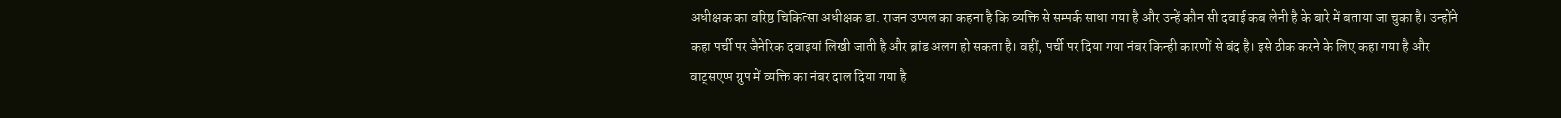अधीक्षक का वरिष्ठ चिकित्सा अधीक्षक डा. राजन उप्पल का कहना है कि व्यक्ति से सम्पर्क साधा गया है और उन्हें कौन सी दवाई कब लेनी है के बारे में बताया जा चुका है। उन्होंने कहा पर्ची पर जैनेरिक दवाइयां लिखी जाती है और ब्रांड अलग हो सकता है। वहीं, पर्ची पर दिया गया नंबर किन्ही कारणों से बंद है। इसे ठीक करने के लिए कहा गया है और वाट्सएप्प ग्रुप में व्यक्ति का नंबर दाल दिया गया है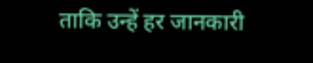ताकि उन्हें हर जानकारी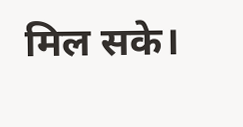मिल सके।